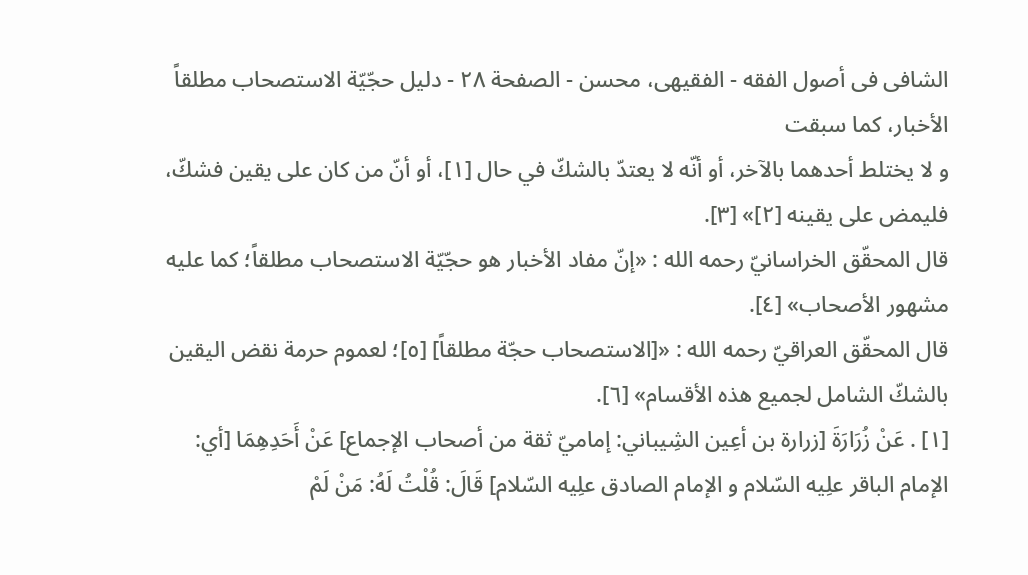الشافی فی أصول الفقه - الفقیهی، محسن - الصفحة ٢٨ - دلیل حجّیّة الاستصحاب مطلقاً الأخبار، کما سبقت
و لا يختلط أحدهما بالآخر، أو أنّه لا يعتدّ بالشكّ في حال [١]، أو أنّ من كان على يقين فشكّ، فليمض على يقينه [٢]» [٣].
قال المحقّق الخراسانيّ رحمه الله : «إنّ مفاد الأخبار هو حجّيّة الاستصحاب مطلقاً؛ كما عليه مشهور الأصحاب» [٤].
قال المحقّق العراقيّ رحمه الله : «[الاستصحاب حجّة مطلقاً] [٥]؛ لعموم حرمة نقض اليقين بالشكّ الشامل لجميع هذه الأقسام» [٦].
[١] . عَنْ زُرَارَةَ [زرارة بن أعِین الشِیباني: إماميّ ثقة من أصحاب الإجماع] عَنْ أَحَدِهِمَا [أي: الإمام الباقر علِیه السّلام و الإمام الصادق علِیه السّلام] قَالَ: قُلْتُ لَهُ: مَنْ لَمْ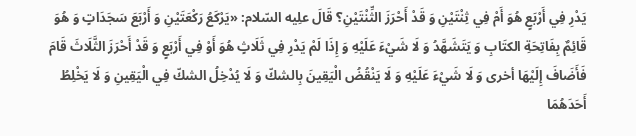يَدْرِ فِي أَرْبَعٍ هُوَ أَمْ فِي ثِنْتَيْنِ وَ قَدْ أَحْرَزَ الثِّنْتَيْنِ؟ قَالَ علِیه السّلام: «يَرْكَعُ رَكْعَتَيْنِ وَ أَرْبَعَ سَجَدَاتٍ وَ هُوَ قَائِمٌ بِفَاتِحَةِ الکتَابِ وَ يَتَشَهَّدُ وَ لَا شَيْءَ عَلَيْهِ وَ إِذَا لَمْ يَدْرِ فِي ثَلَاثٍ هُوَ أَوْ فِي أَرْبَعٍ وَ قَدْ أَحْرَزَ الثَّلَاثَ قَامَ فَأَضَافَ إِلَيْهَا أخرى وَ لَا شَيْءَ عَلَيْهِ وَ لَا يَنْقُضُ الْيَقِينَ بِالشكّ وَ لَا يُدْخِلُ الشكّ فِي الْيَقِينِ وَ لَا يَخْلِطُ أَحَدَهُمَا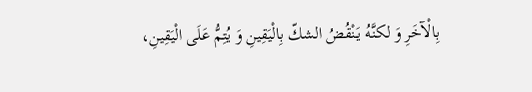بِالْآخَرِ وَ لکنَّهُ يَنْقُضُ الشكّ بِالْيَقِينِ وَ يُتِمُّ عَلَى الْيَقِينِ،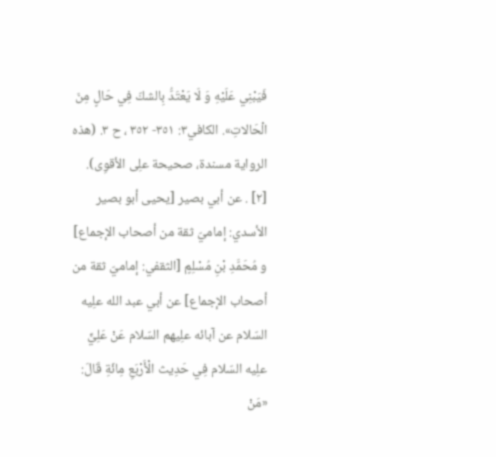فَيَبْنِي عَلَيْهِ وَ لَا يَعْتَدُّ بِالشكّ فِي حَالٍ مِنَ الْحَالاتِ». الكافي٣: ٣٥١- ٣٥٢ ، ح ٣. (هذه الرواية مسندة، صحيحة علِی الأقوِی).
[٢] . عن أبي بصير [يحيى أبو بصير الأسدي: إماميّ ثقة من أصحاب الإجماع] و مُحَمَّدِ بْنِ مُسْلِمٍ [الثقفي: إماميّ ثقة من أصحاب الإجماع] عن أبي عبد الله علِیه السّلام عن آبائه علِیهم السّلام عَنْ عَلِيٍّ علِیه السّلام فِي حَدِيث الْأَرْبَعِ مِائَةِ قَالَ: «مَنْ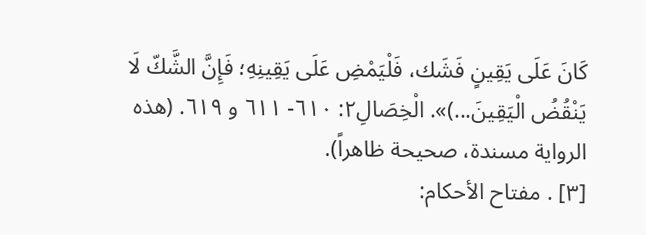كَانَ عَلَى يَقِينٍ فَشَك، فَلْيَمْضِ عَلَى يَقِينِهِ؛ فَإِنَّ الشَّكّ لَا يَنْقُضُ الْيَقِينَ...)». الْخِصَالِ٢: ٦١٠- ٦١١ و ٦١٩. (هذه الرواية مسندة، صحيحة ظاهراً).
[٣] . مفتاح الأحکام: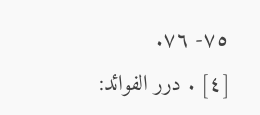٧٥- ٧٦.
[٤] . درر الفوائد: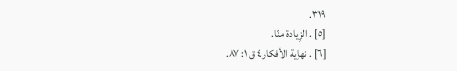٣١٩.
[٥] . الزِیادة منّا.
[٦] . نهاِیة الأفکار٤ ق ١: ٨٧.